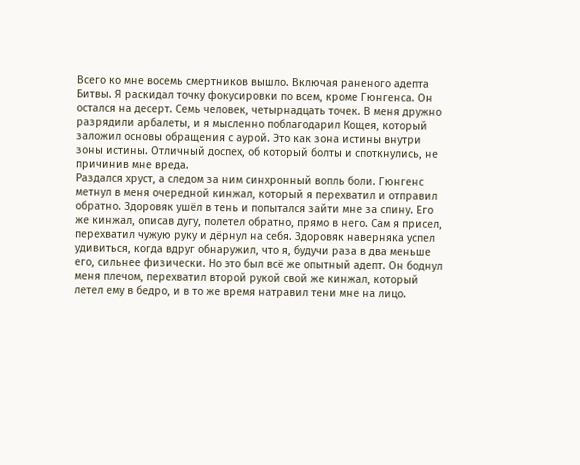Всего ко мне восемь смертников вышло. Включая раненого адепта Битвы. Я раскидал точку фокусировки по всем, кроме Гюнгенса. Он остался на десерт. Семь человек, четырнадцать точек. В меня дружно разрядили арбалеты, и я мысленно поблагодарил Кощея, который заложил основы обращения с аурой. Это как зона истины внутри зоны истины. Отличный доспех, об который болты и споткнулись, не причинив мне вреда.
Раздался хруст, а следом за ним синхронный вопль боли. Гюнгенс метнул в меня очередной кинжал, который я перехватил и отправил обратно. Здоровяк ушёл в тень и попытался зайти мне за спину. Его же кинжал, описав дугу, полетел обратно, прямо в него. Сам я присел, перехватил чужую руку и дёрнул на себя. Здоровяк наверняка успел удивиться, когда вдруг обнаружил, что я, будучи раза в два меньше его, сильнее физически. Но это был всё же опытный адепт. Он боднул меня плечом, перехватил второй рукой свой же кинжал, который летел ему в бедро, и в то же время натравил тени мне на лицо.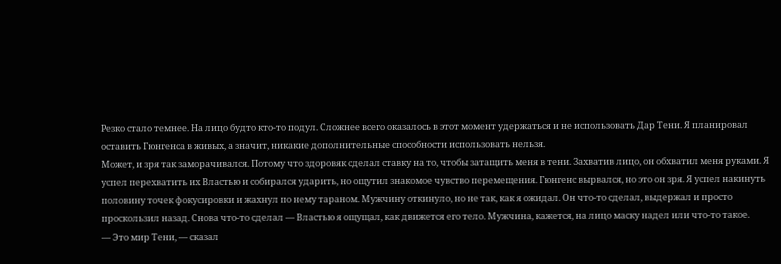Резко стало темнее. На лицо будто кто-то подул. Сложнее всего оказалось в этот момент удержаться и не использовать Дар Тени. Я планировал оставить Гюнгенса в живых, а значит, никакие дополнительные способности использовать нельзя.
Может, и зря так заморачивался. Потому что здоровяк сделал ставку на то, чтобы затащить меня в тени. Захватив лицо, он обхватил меня руками. Я успел перехватить их Властью и собирался ударить, но ощутил знакомое чувство перемещения. Гюнгенс вырвался, но это он зря. Я успел накинуть половину точек фокусировки и жахнул по нему тараном. Мужчину откинуло, но не так, как я ожидал. Он что-то сделал, выдержал и просто проскользил назад. Снова что-то сделал — Властью я ощущал, как движется его тело. Мужчина, кажется, на лицо маску надел или что-то такое.
— Это мир Тени, — сказал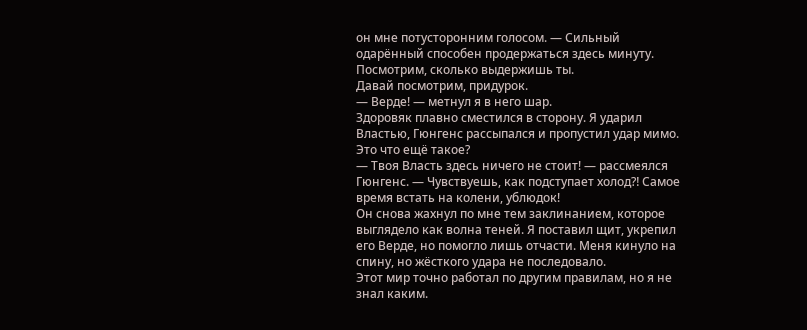он мне потусторонним голосом. — Сильный одарённый способен продержаться здесь минуту. Посмотрим, сколько выдержишь ты.
Давай посмотрим, придурок.
— Верде! — метнул я в него шар.
Здоровяк плавно сместился в сторону. Я ударил Властью, Гюнгенс рассыпался и пропустил удар мимо. Это что ещё такое?
— Твоя Власть здесь ничего не стоит! — рассмеялся Гюнгенс. — Чувствуешь, как подступает холод⁈ Самое время встать на колени, ублюдок!
Он снова жахнул по мне тем заклинанием, которое выглядело как волна теней. Я поставил щит, укрепил его Верде, но помогло лишь отчасти. Меня кинуло на спину, но жёсткого удара не последовало.
Этот мир точно работал по другим правилам, но я не знал каким.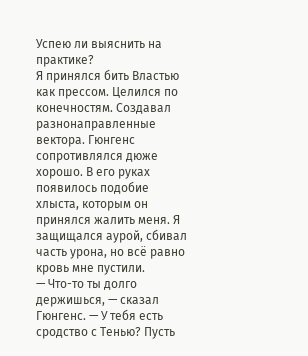Успею ли выяснить на практике?
Я принялся бить Властью как прессом. Целился по конечностям. Создавал разнонаправленные вектора. Гюнгенс сопротивлялся дюже хорошо. В его руках появилось подобие хлыста, которым он принялся жалить меня. Я защищался аурой, сбивал часть урона, но всё равно кровь мне пустили.
— Что-то ты долго держишься, — сказал Гюнгенс. — У тебя есть сродство с Тенью? Пусть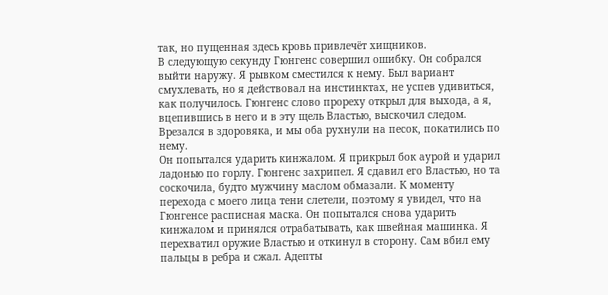так, но пущенная здесь кровь привлечёт хищников.
В следующую секунду Гюнгенс совершил ошибку. Он собрался выйти наружу. Я рывком сместился к нему. Был вариант смухлевать, но я действовал на инстинктах, не успев удивиться, как получилось. Гюнгенс слово прореху открыл для выхода, а я, вцепившись в него и в эту щель Властью, выскочил следом. Врезался в здоровяка, и мы оба рухнули на песок, покатились по нему.
Он попытался ударить кинжалом. Я прикрыл бок аурой и ударил ладонью по горлу. Гюнгенс захрипел. Я сдавил его Властью, но та соскочила, будто мужчину маслом обмазали. К моменту перехода с моего лица тени слетели, поэтому я увидел, что на Гюнгенсе расписная маска. Он попытался снова ударить кинжалом и принялся отрабатывать, как швейная машинка. Я перехватил оружие Властью и откинул в сторону. Сам вбил ему пальцы в ребра и сжал. Адепты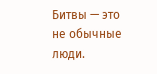Битвы — это не обычные люди.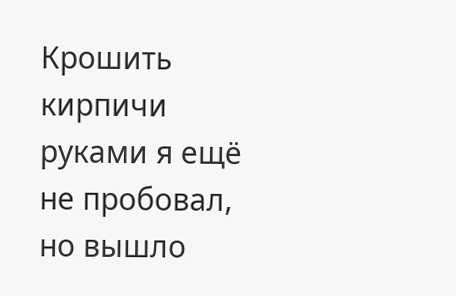Крошить кирпичи руками я ещё не пробовал, но вышло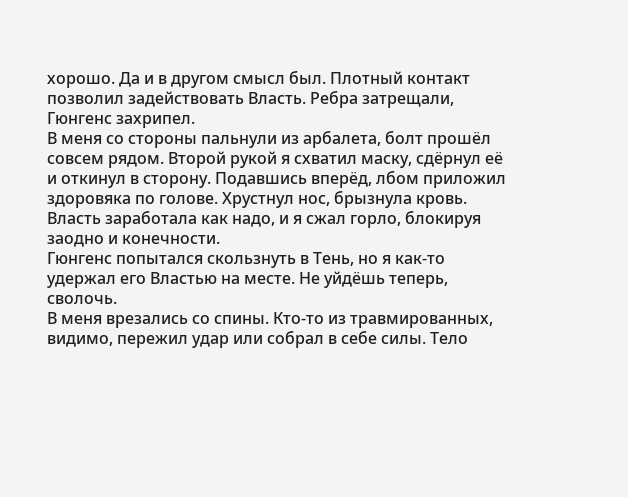хорошо. Да и в другом смысл был. Плотный контакт позволил задействовать Власть. Ребра затрещали, Гюнгенс захрипел.
В меня со стороны пальнули из арбалета, болт прошёл совсем рядом. Второй рукой я схватил маску, сдёрнул её и откинул в сторону. Подавшись вперёд, лбом приложил здоровяка по голове. Хрустнул нос, брызнула кровь. Власть заработала как надо, и я сжал горло, блокируя заодно и конечности.
Гюнгенс попытался скользнуть в Тень, но я как-то удержал его Властью на месте. Не уйдёшь теперь, сволочь.
В меня врезались со спины. Кто-то из травмированных, видимо, пережил удар или собрал в себе силы. Тело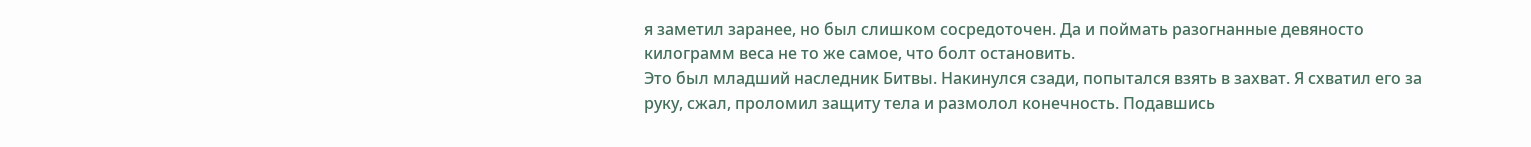я заметил заранее, но был слишком сосредоточен. Да и поймать разогнанные девяносто килограмм веса не то же самое, что болт остановить.
Это был младший наследник Битвы. Накинулся сзади, попытался взять в захват. Я схватил его за руку, сжал, проломил защиту тела и размолол конечность. Подавшись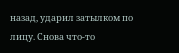назад, ударил затылком по лицу. Снова что-то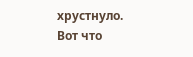хрустнуло.
Вот что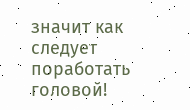значит как следует поработать головой!